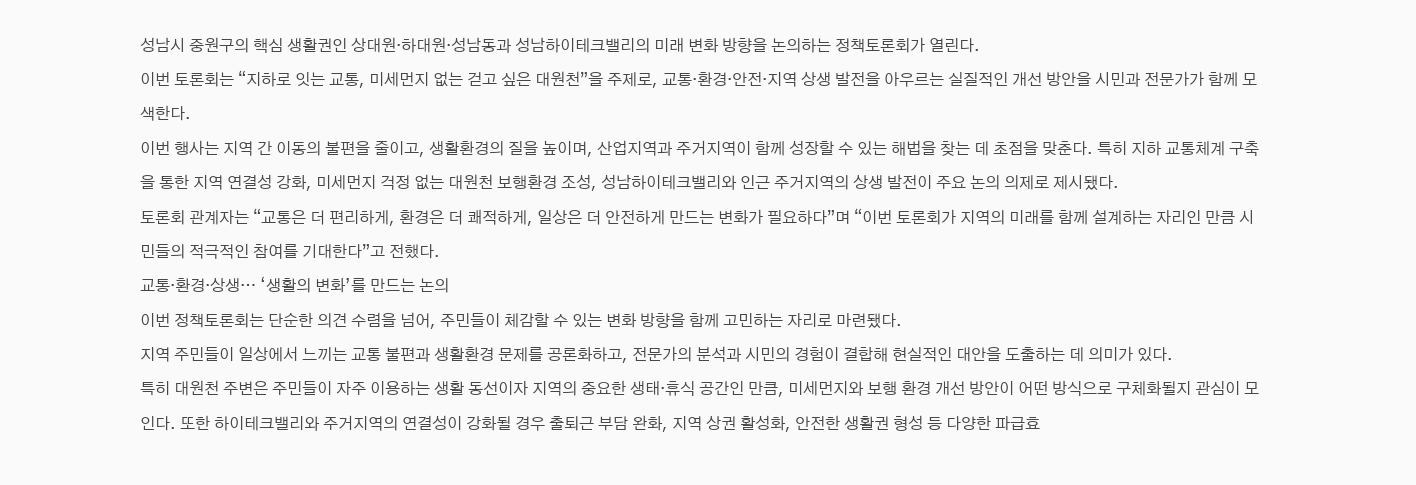성남시 중원구의 핵심 생활권인 상대원·하대원·성남동과 성남하이테크밸리의 미래 변화 방향을 논의하는 정책토론회가 열린다.
이번 토론회는 “지하로 잇는 교통, 미세먼지 없는 걷고 싶은 대원천”을 주제로, 교통·환경·안전·지역 상생 발전을 아우르는 실질적인 개선 방안을 시민과 전문가가 함께 모색한다.
이번 행사는 지역 간 이동의 불편을 줄이고, 생활환경의 질을 높이며, 산업지역과 주거지역이 함께 성장할 수 있는 해법을 찾는 데 초점을 맞춘다. 특히 지하 교통체계 구축을 통한 지역 연결성 강화, 미세먼지 걱정 없는 대원천 보행환경 조성, 성남하이테크밸리와 인근 주거지역의 상생 발전이 주요 논의 의제로 제시됐다.
토론회 관계자는 “교통은 더 편리하게, 환경은 더 쾌적하게, 일상은 더 안전하게 만드는 변화가 필요하다”며 “이번 토론회가 지역의 미래를 함께 설계하는 자리인 만큼 시민들의 적극적인 참여를 기대한다”고 전했다.
교통·환경·상생… ‘생활의 변화’를 만드는 논의
이번 정책토론회는 단순한 의견 수렴을 넘어, 주민들이 체감할 수 있는 변화 방향을 함께 고민하는 자리로 마련됐다.
지역 주민들이 일상에서 느끼는 교통 불편과 생활환경 문제를 공론화하고, 전문가의 분석과 시민의 경험이 결합해 현실적인 대안을 도출하는 데 의미가 있다.
특히 대원천 주변은 주민들이 자주 이용하는 생활 동선이자 지역의 중요한 생태·휴식 공간인 만큼, 미세먼지와 보행 환경 개선 방안이 어떤 방식으로 구체화될지 관심이 모인다. 또한 하이테크밸리와 주거지역의 연결성이 강화될 경우 출퇴근 부담 완화, 지역 상권 활성화, 안전한 생활권 형성 등 다양한 파급효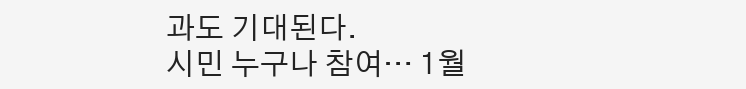과도 기대된다.
시민 누구나 참여… 1월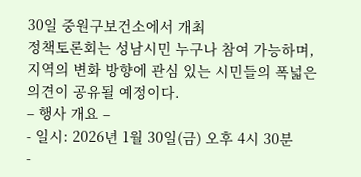30일 중원구보건소에서 개최
정책토론회는 성남시민 누구나 참여 가능하며, 지역의 변화 방향에 관심 있는 시민들의 폭넓은 의견이 공유될 예정이다.
– 행사 개요 –
- 일시: 2026년 1월 30일(금) 오후 4시 30분
-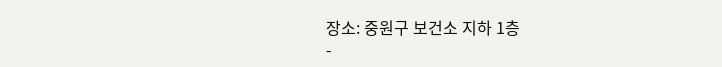장소: 중원구 보건소 지하 1층
-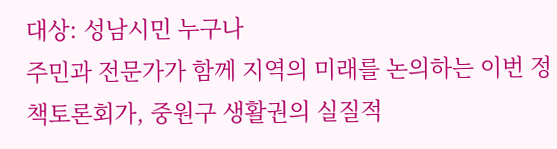대상: 성남시민 누구나
주민과 전문가가 함께 지역의 미래를 논의하는 이번 정책토론회가, 중원구 생활권의 실질적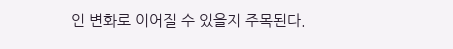인 변화로 이어질 수 있을지 주목된다.